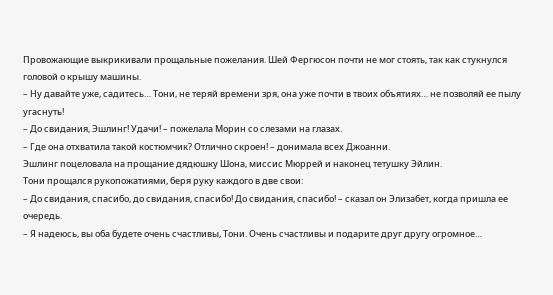Провожающие выкрикивали прощальные пожелания. Шей Фергюсон почти не мог стоять, так как стукнулся головой о крышу машины.
– Ну давайте уже, садитесь… Тони, не теряй времени зря, она уже почти в твоих объятиях… не позволяй ее пылу угаснуть!
– До свидания, Эшлинг! Удачи! – пожелала Морин со слезами на глазах.
– Где она отхватила такой костюмчик? Отлично скроен! – донимала всех Джоанни.
Эшлинг поцеловала на прощание дядюшку Шона, миссис Мюррей и наконец тетушку Эйлин.
Тони прощался рукопожатиями, беря руку каждого в две свои:
– До свидания, спасибо, до свидания, спасибо! До свидания, спасибо! – сказал он Элизабет, когда пришла ее очередь.
– Я надеюсь, вы оба будете очень счастливы, Тони. Очень счастливы и подарите друг другу огромное…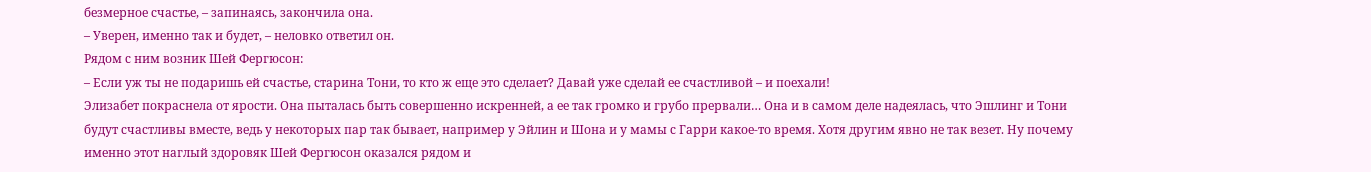безмерное счастье, – запинаясь, закончила она.
– Уверен, именно так и будет, – неловко ответил он.
Рядом с ним возник Шей Фергюсон:
– Если уж ты не подаришь ей счастье, старина Тони, то кто ж еще это сделает? Давай уже сделай ее счастливой – и поехали!
Элизабет покраснела от ярости. Она пыталась быть совершенно искренней, а ее так громко и грубо прервали… Она и в самом деле надеялась, что Эшлинг и Тони будут счастливы вместе, ведь у некоторых пар так бывает, например у Эйлин и Шона и у мамы с Гарри какое-то время. Хотя другим явно не так везет. Ну почему именно этот наглый здоровяк Шей Фергюсон оказался рядом и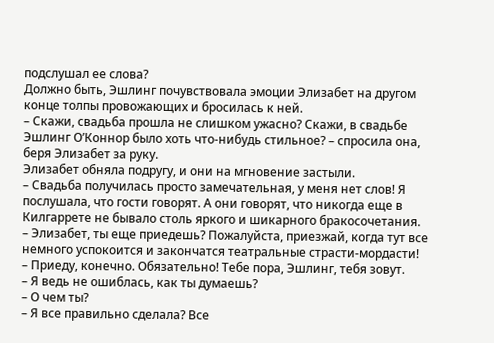подслушал ее слова?
Должно быть, Эшлинг почувствовала эмоции Элизабет на другом конце толпы провожающих и бросилась к ней.
– Скажи, свадьба прошла не слишком ужасно? Скажи, в свадьбе Эшлинг О’Коннор было хоть что-нибудь стильное? – спросила она, беря Элизабет за руку.
Элизабет обняла подругу, и они на мгновение застыли.
– Свадьба получилась просто замечательная, у меня нет слов! Я послушала, что гости говорят. А они говорят, что никогда еще в Килгаррете не бывало столь яркого и шикарного бракосочетания.
– Элизабет, ты еще приедешь? Пожалуйста, приезжай, когда тут все немного успокоится и закончатся театральные страсти-мордасти!
– Приеду, конечно. Обязательно! Тебе пора, Эшлинг, тебя зовут.
– Я ведь не ошиблась, как ты думаешь?
– О чем ты?
– Я все правильно сделала? Все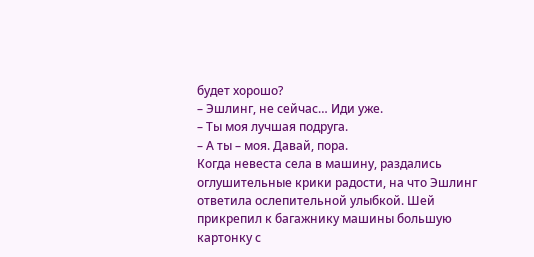будет хорошо?
– Эшлинг, не сейчас… Иди уже.
– Ты моя лучшая подруга.
– А ты – моя. Давай, пора.
Когда невеста села в машину, раздались оглушительные крики радости, на что Эшлинг ответила ослепительной улыбкой. Шей прикрепил к багажнику машины большую картонку с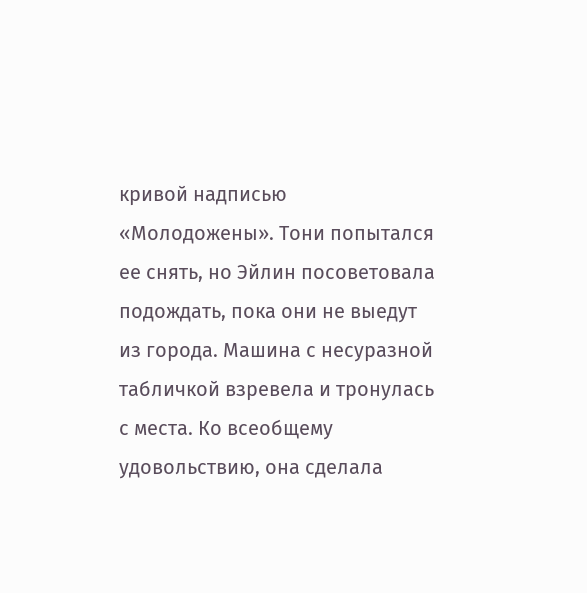кривой надписью «Молодожены». Тони попытался ее снять, но Эйлин посоветовала подождать, пока они не выедут из города. Машина с несуразной табличкой взревела и тронулась с места. Ко всеобщему удовольствию, она сделала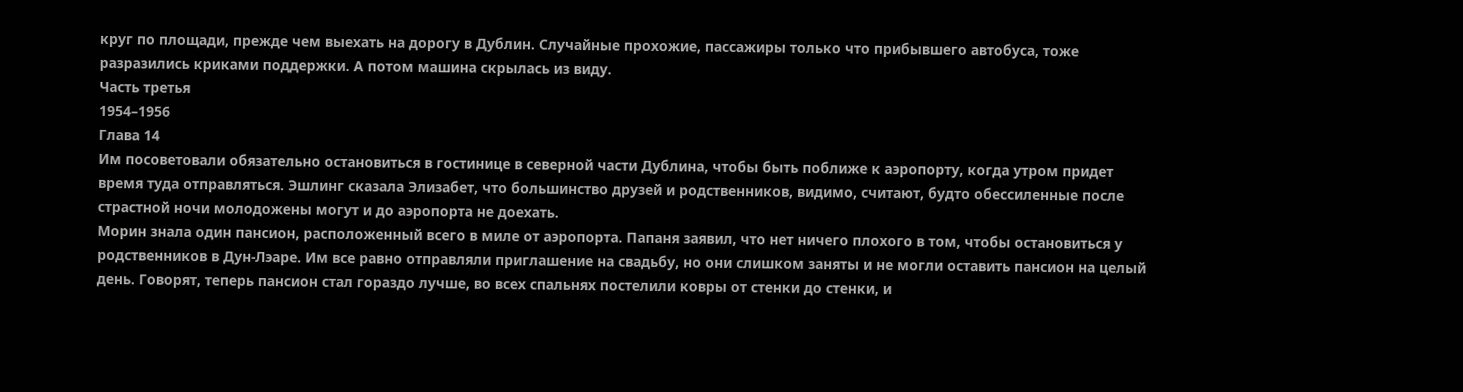круг по площади, прежде чем выехать на дорогу в Дублин. Случайные прохожие, пассажиры только что прибывшего автобуса, тоже разразились криками поддержки. А потом машина скрылась из виду.
Часть третья
1954–1956
Глава 14
Им посоветовали обязательно остановиться в гостинице в северной части Дублина, чтобы быть поближе к аэропорту, когда утром придет время туда отправляться. Эшлинг сказала Элизабет, что большинство друзей и родственников, видимо, считают, будто обессиленные после страстной ночи молодожены могут и до аэропорта не доехать.
Морин знала один пансион, расположенный всего в миле от аэропорта. Папаня заявил, что нет ничего плохого в том, чтобы остановиться у родственников в Дун-Лэаре. Им все равно отправляли приглашение на свадьбу, но они слишком заняты и не могли оставить пансион на целый день. Говорят, теперь пансион стал гораздо лучше, во всех спальнях постелили ковры от стенки до стенки, и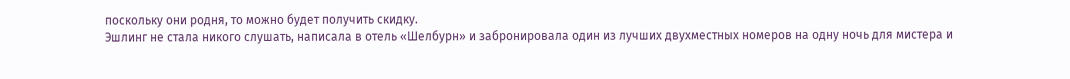поскольку они родня, то можно будет получить скидку.
Эшлинг не стала никого слушать, написала в отель «Шелбурн» и забронировала один из лучших двухместных номеров на одну ночь для мистера и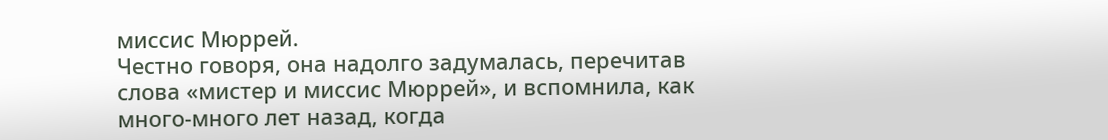миссис Мюррей.
Честно говоря, она надолго задумалась, перечитав слова «мистер и миссис Мюррей», и вспомнила, как много-много лет назад, когда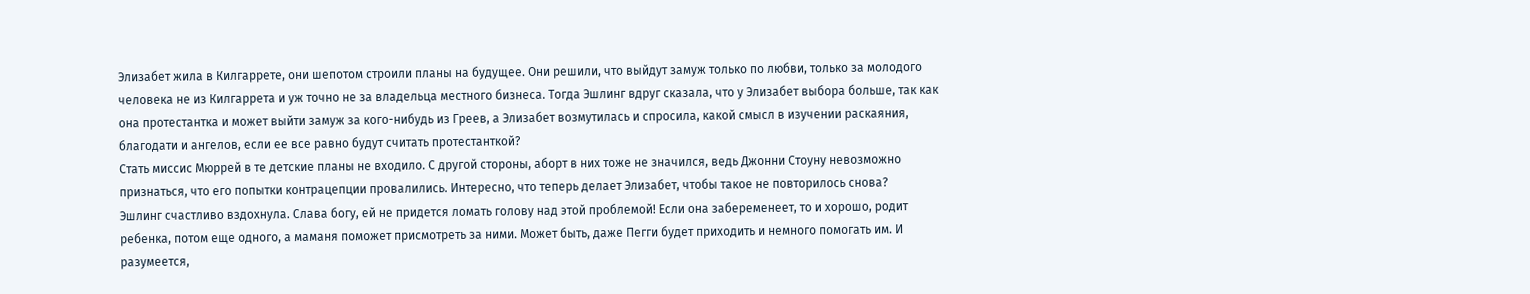Элизабет жила в Килгаррете, они шепотом строили планы на будущее. Они решили, что выйдут замуж только по любви, только за молодого человека не из Килгаррета и уж точно не за владельца местного бизнеса. Тогда Эшлинг вдруг сказала, что у Элизабет выбора больше, так как она протестантка и может выйти замуж за кого-нибудь из Греев, а Элизабет возмутилась и спросила, какой смысл в изучении раскаяния, благодати и ангелов, если ее все равно будут считать протестанткой?
Стать миссис Мюррей в те детские планы не входило. С другой стороны, аборт в них тоже не значился, ведь Джонни Стоуну невозможно признаться, что его попытки контрацепции провалились. Интересно, что теперь делает Элизабет, чтобы такое не повторилось снова?
Эшлинг счастливо вздохнула. Слава богу, ей не придется ломать голову над этой проблемой! Если она забеременеет, то и хорошо, родит ребенка, потом еще одного, а маманя поможет присмотреть за ними. Может быть, даже Пегги будет приходить и немного помогать им. И разумеется,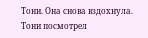Тони. Она снова вздохнула.
Тони посмотрел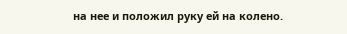на нее и положил руку ей на колено.